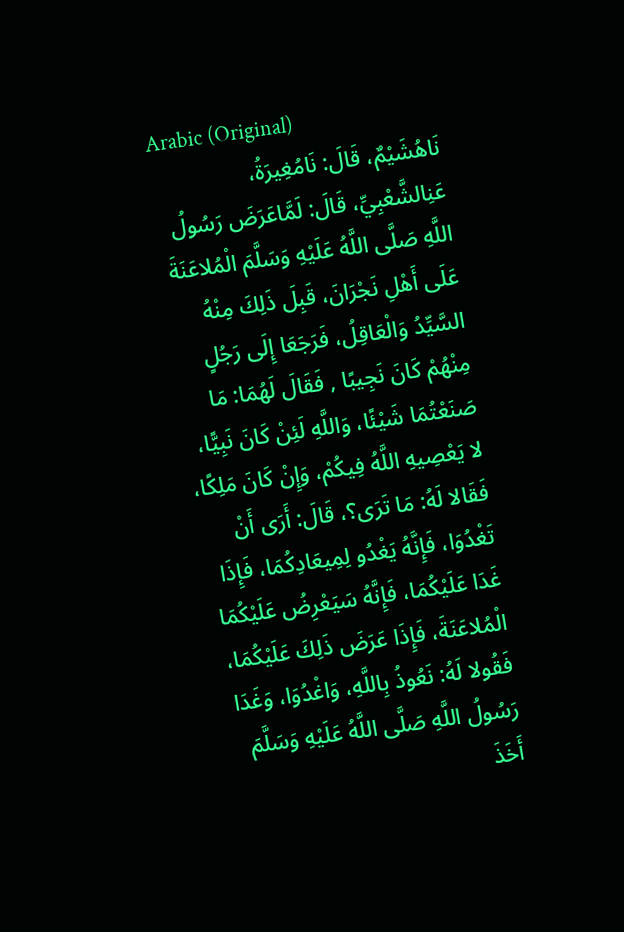Arabic (Original)
نَاهُشَيْمٌ، قَالَ: نَامُغِيرَةُ، عَنِالشَّعْبِيِّ، قَالَ: لَمَّاعَرَضَ رَسُولُ اللَّهِ صَلَّى اللَّهُ عَلَيْهِ وَسَلَّمَ الْمُلاعَنَةَ عَلَى أَهْلِ نَجْرَانَ، قَبِلَ ذَلِكَ مِنْهُ السَّيِّدُ وَالْعَاقِلُ، فَرَجَعَا إِلَى رَجُلٍ مِنْهُمْ كَانَ نَجِيبًا , فَقَالَ لَهُمَا: مَا صَنَعْتُمَا شَيْئًا، وَاللَّهِ لَئِنْ كَانَ نَبِيًّا، لا يَعْصِيهِ اللَّهُ فِيكُمْ، وَإِنْ كَانَ مَلِكًا، فَقَالا لَهُ: مَا تَرَى؟، قَالَ: أَرَى أَنْ تَغْدُوَا، فَإِنَّهُ يَغْدُو لِمِيعَادِكُمَا، فَإِذَا غَدَا عَلَيْكُمَا، فَإِنَّهُ سَيَعْرِضُ عَلَيْكُمَا الْمُلاعَنَةَ، فَإِذَا عَرَضَ ذَلِكَ عَلَيْكُمَا، فَقُولا لَهُ: نَعُوذُ بِاللَّهِ، وَاغْدُوَا، وَغَدَا رَسُولُ اللَّهِ صَلَّى اللَّهُ عَلَيْهِ وَسَلَّمَ أَخَذَ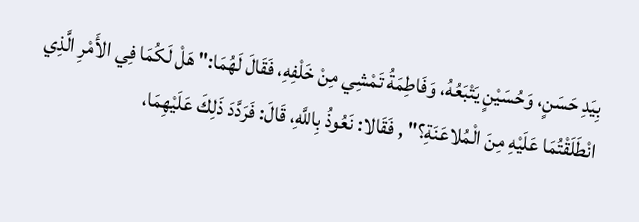بِيَدِ حَسَنٍ، وَحُسَيْنٍ يَتْبَعُهُ، وَفَاطِمَةُ تَمْشِي مِنْ خَلْفِهِ، فَقَالَ لَهُمَا:" هَلْ لَكُمَا فِي الأَمْرِ الَّذِي انْطَلَقْتُمَا عَلَيْهِ مِنَ الْمُلاعَنَةِ؟" , فَقَالا: نَعُوذُ بِاللَّهِ، قَالَ: فَرَدَّدَ ذَلِكَ عَلَيْهِمَا،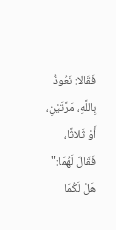فَقَالا: نَعُوذُ بِاللَّهِ، مَرَّتَيْنِ، أَوْ ثَلاثًا، فَقَالَ لَهُمَا:" هَلْ لَكُمَا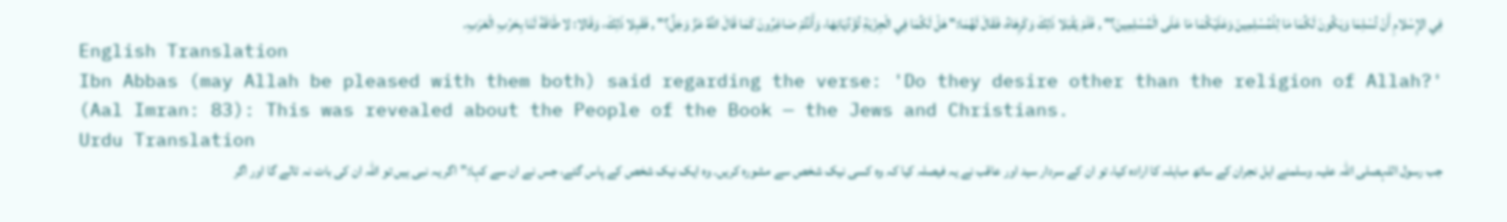فِي الإِسْلامِ أَنْ تُسْلِمَا وَيَكُونَ لَكُمَا مَا لِلْمُسْلِمِينَ وَعَلَيْكُمَا مَا عَلَى الْمُسْلِمِينَ؟" , فَلَمْ يَقْبَلا ذَلِكَ وَكَرِهَاهُ، فَقَالَ لَهُمَا:" هَلْ لَكُمَا فِي الْجِزْيَةِ تُؤَدِّيَانِهَا، وَأَنْتُمْ صَاغِرُونَ كَمَا قَالَ اللَّهُ عَزَّ وَجَلَّ؟" , فَقَبِلا ذَلِكَ، وَقَالا: لا طَاقَةَ لَنَا بِحَرْبِ الْعَرَبِ.
English Translation
Ibn Abbas (may Allah be pleased with them both) said regarding the verse: 'Do they desire other than the religion of Allah?' (Aal Imran: 83): This was revealed about the People of the Book — the Jews and Christians.
Urdu Translation
جب رسول اللہصلی اللہ علیہ وسلمنے اہل نجران کے ساتھ مباہلہ کا ارادہ کیا، تو ان کے سردار سید اور عاقب نے یہ فیصلہ کیا کہ وہ کسی نیک شخص سے مشورہ کریں۔ وہ ایک نیک شخص کے پاس گئے، جس نے ان سے کہا:”اگر یہ نبی ہیں تو اللہ ان کی بات نہ ٹالے گا اور اگر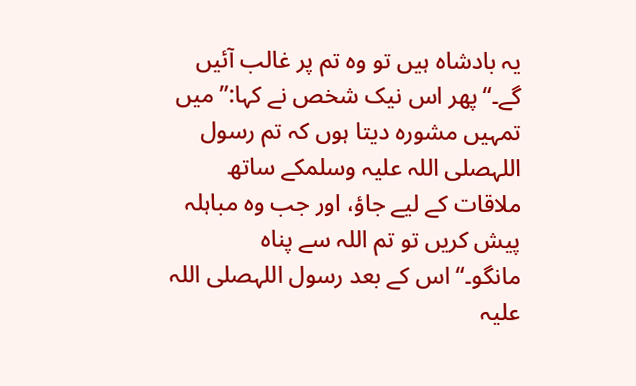یہ بادشاہ ہیں تو وہ تم پر غالب آئیں گے۔“پھر اس نیک شخص نے کہا:”میں تمہیں مشورہ دیتا ہوں کہ تم رسول اللہصلی اللہ علیہ وسلمکے ساتھ ملاقات کے لیے جاؤ، اور جب وہ مباہلہ پیش کریں تو تم اللہ سے پناہ مانگو۔“اس کے بعد رسول اللہصلی اللہ علیہ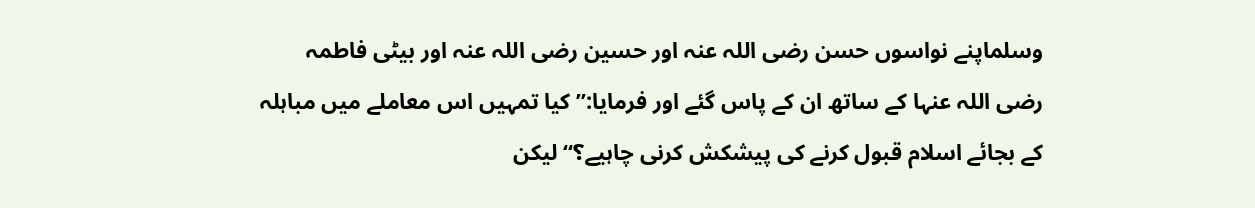وسلماپنے نواسوں حسن رضی اللہ عنہ اور حسین رضی اللہ عنہ اور بیٹی فاطمہ رضی اللہ عنہا کے ساتھ ان کے پاس گئے اور فرمایا:”کیا تمہیں اس معاملے میں مباہلہ کے بجائے اسلام قبول کرنے کی پیشکش کرنی چاہیے؟“لیکن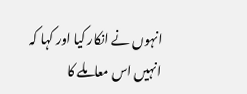انہوں نے انکار کیا اور کہا کہ انہیں اس معاملے کا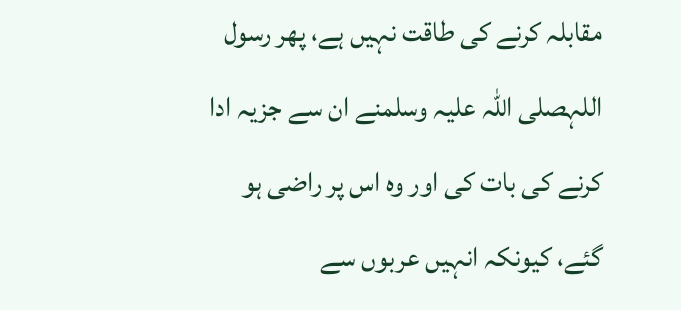مقابلہ کرنے کی طاقت نہیں ہے، پھر رسول اللہصلی اللہ علیہ وسلمنے ان سے جزیہ ادا کرنے کی بات کی اور وہ اس پر راضی ہو گئے، کیونکہ انہیں عربوں سے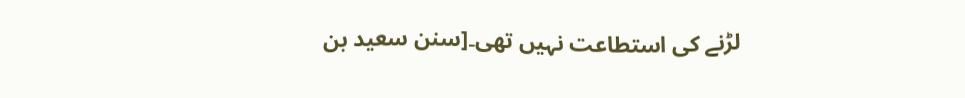لڑنے کی استطاعت نہیں تھی۔[سنن سعید بن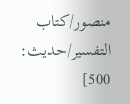منصور/كتاب التفسير/حدیث: 500]